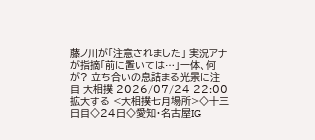藤ノ川が「注意されました」 実況アナが指摘「前に置いては…」一体、何が? 立ち合いの息詰まる光景に注目 大相撲 2026/07/24 22:00 拡大する <大相撲七月場所>◇十三日目◇24日◇愛知・名古屋IG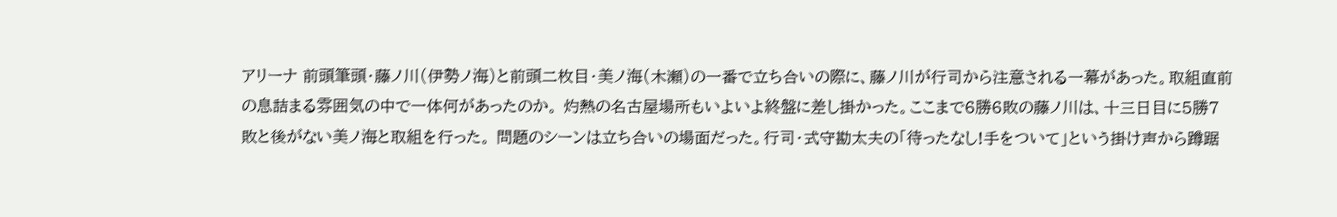アリーナ 前頭筆頭・藤ノ川(伊勢ノ海)と前頭二枚目・美ノ海(木瀬)の一番で立ち合いの際に、藤ノ川が行司から注意される一幕があった。取組直前の息詰まる雰囲気の中で一体何があったのか。 灼熱の名古屋場所もいよいよ終盤に差し掛かった。ここまで6勝6敗の藤ノ川は、十三日目に5勝7敗と後がない美ノ海と取組を行った。 問題のシーンは立ち合いの場面だった。行司・式守勘太夫の「待ったなし!手をついて」という掛け声から蹲踞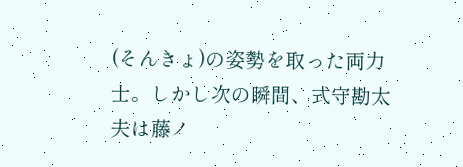(そんきょ)の姿勢を取った両力士。しかし次の瞬間、式守勘太夫は藤ノ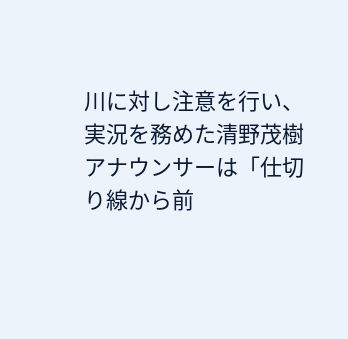川に対し注意を行い、実況を務めた清野茂樹アナウンサーは「仕切り線から前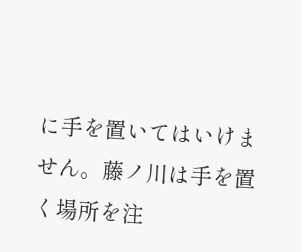に手を置いてはいけません。藤ノ川は手を置く場所を注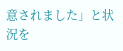意されました」と状況を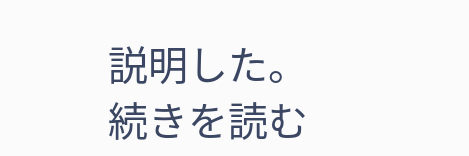説明した。 続きを読む